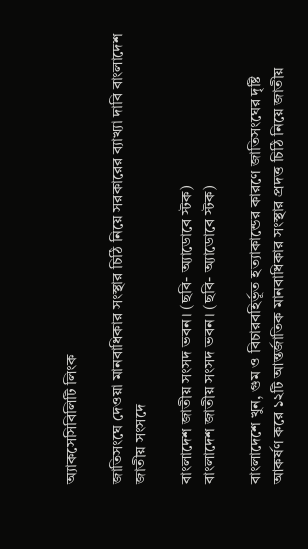অ্যাকসেসিবিলিটি লিংক

জাতিসংঘে দেওয়া মানবাধিকার সংস্থার চিঠি নিয়ে সরকারের ব্যাখ্যা দাবি বাংলাদেশ জাতীয় সংসদে

বাংলাদেশ জাতীয় সংসদ ভবন। (ছবি- অ্যাডোবে স্টক)
বাংলাদেশ জাতীয় সংসদ ভবন। (ছবি- অ্যাডোবে স্টক)

বাংলাদেশে খুন, গুম ও বিচারবহির্ভূত হত্যাকান্ডের কারণে জাতিসংঘের দৃষ্টি আকর্ষণ করে ১২টি আন্তর্জাতিক মানবাধিকার সংস্থার প্রদত্ত চিঠি নিয়ে জাতীয়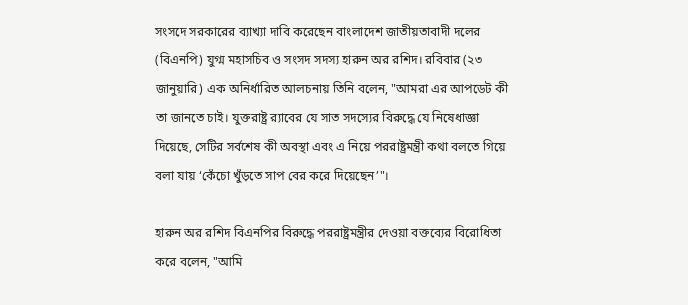সংসদে সরকারের ব্যাখ্যা দাবি করেছেন বাংলাদেশ জাতীয়তাবাদী দলের (বিএনপি) যুগ্ম মহাসচিব ও সংসদ সদস্য হারুন অর রশিদ। রবিবার (২৩ জানুয়ারি) এক অনির্ধারিত আলচনায় তিনি বলেন, "আমরা এর আপডেট কী তা জানতে চাই। যুক্তরাষ্ট্র র‌্যাবের যে সাত সদস্যের বিরুদ্ধে যে নিষেধাজ্ঞা দিয়েছে, সেটির সর্বশেষ কী অবস্থা এবং এ নিয়ে পররাষ্ট্রমন্ত্রী কথা বলতে গিয়ে বলা যায় ‘কেঁচো খুঁড়তে সাপ বের করে দিয়েছেন’"।

হারুন অর রশিদ বিএনপির বিরুদ্ধে পররাষ্ট্রমন্ত্রীর দেওয়া বক্তব্যের বিরোধিতা করে বলেন, "আমি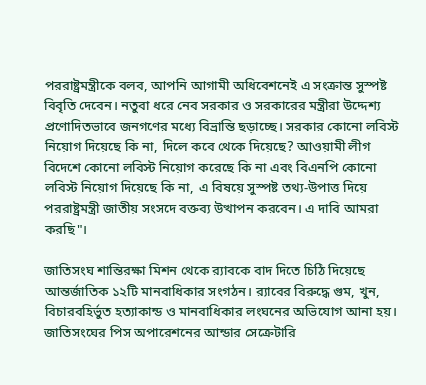পররাষ্ট্রমন্ত্রীকে বলব, আপনি আগামী অধিবেশনেই এ সংক্রান্ত সুস্পষ্ট বিবৃতি দেবেন। নতুবা ধরে নেব সরকার ও সরকারের মন্ত্রীরা উদ্দেশ্য প্রণোদিতভাবে জনগণের মধ্যে বিভ্রান্তি ছড়াচ্ছে। সরকার কোনো লবিস্ট নিয়োগ দিয়েছে কি না, দিলে কবে থেকে দিয়েছে? আওয়ামী লীগ বিদেশে কোনো লবিস্ট নিয়োগ করেছে কি না এবং বিএনপি কোনো লবিস্ট নিয়োগ দিয়েছে কি না, এ বিষয়ে সুস্পষ্ট তথ্য-উপাত্ত দিয়ে পররাষ্ট্রমন্ত্রী জাতীয় সংসদে বক্তব্য উত্থাপন করবেন। এ দাবি আমরা করছি"।

জাতিসংঘ শান্তিরক্ষা মিশন থেকে র‌্যাবকে বাদ দিতে চিঠি দিয়েছে আন্তর্জাতিক ১২টি মানবাধিকার সংগঠন। র‌্যাবের বিরুদ্ধে গুম, খুন, বিচারবহির্ভুত হত্যাকান্ড ও মানবাধিকার লংঘনের অভিযোগ আনা হয়। জাতিসংঘের পিস অপারেশনের আন্ডার সেক্রেটারি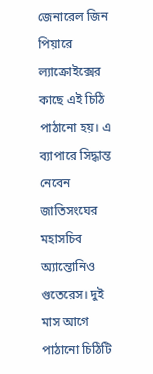জেনারেল জিন পিয়ারে ল্যাক্রোইক্সের কাছে এই চিঠি পাঠানো হয়। এ ব্যাপারে সিদ্ধান্ত নেবেন জাতিসংঘের মহাসচিব অ্যান্তোনিও গুতেরেস। দুই মাস আগে পাঠানো চিঠিটি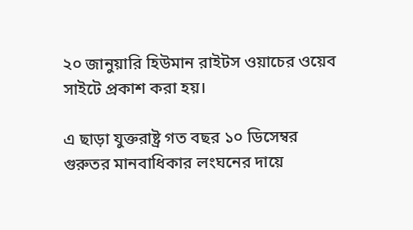২০ জানুয়ারি হিউমান রাইটস ওয়াচের ওয়েব সাইটে প্রকাশ করা হয়।

এ ছাড়া যুক্তরাষ্ট্র গত বছর ১০ ডিসেম্বর গুরুতর মানবাধিকার লংঘনের দায়ে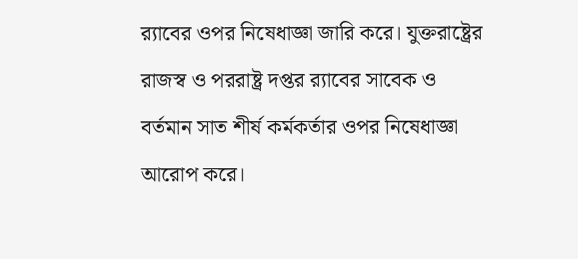র‌্যাবের ওপর নিষেধাজ্ঞা জারি করে। যুক্তরাষ্ট্রের রাজস্ব ও পররাষ্ট্র দপ্তর র‌্যাবের সাবেক ও বর্তমান সাত শীর্ষ কর্মকর্তার ওপর নিষেধাজ্ঞা আরোপ করে।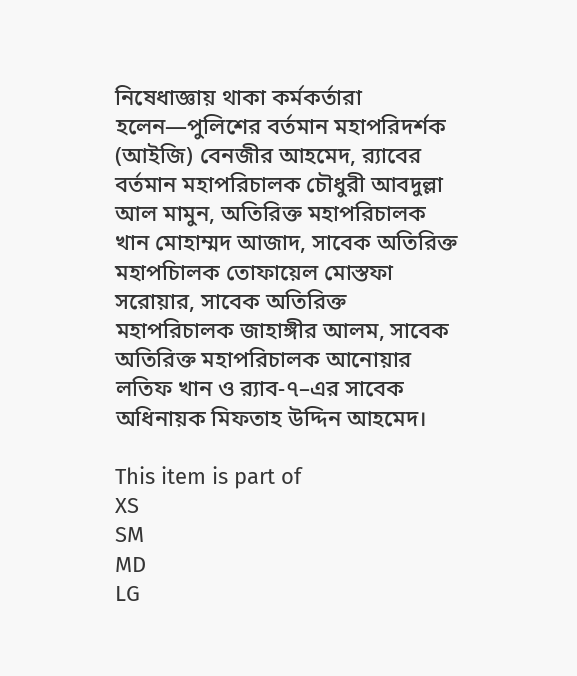নিষেধাজ্ঞায় থাকা কর্মকর্তারা হলেন—পুলিশের বর্তমান মহাপরিদর্শক (আইজি) বেনজীর আহমেদ, র‌্যাবের বর্তমান মহাপরিচালক চৌধুরী আবদুল্লা আল মামুন, অতিরিক্ত মহাপরিচালক খান মোহাম্মদ আজাদ, সাবেক অতিরিক্ত মহাপচিালক তোফায়েল মোস্তফা সরোয়ার, সাবেক অতিরিক্ত মহাপরিচালক জাহাঙ্গীর আলম, সাবেক অতিরিক্ত মহাপরিচালক আনোয়ার লতিফ খান ও র‌্যাব-৭–এর সাবেক অধিনায়ক মিফতাহ উদ্দিন আহমেদ।

This item is part of
XS
SM
MD
LG